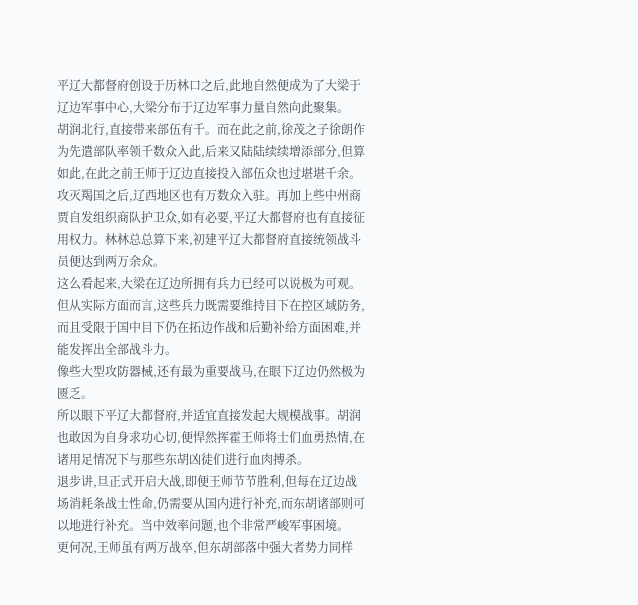平辽大都督府创设于历林口之后,此地自然便成为了大梁于辽边军事中心,大梁分布于辽边军事力量自然向此聚集。
胡润北行,直接带来部伍有千。而在此之前,徐茂之子徐朗作为先遣部队率领千数众入此,后来又陆陆续续增添部分,但算如此,在此之前王师于辽边直接投入部伍众也过堪堪千余。
攻灭羯国之后,辽西地区也有万数众入驻。再加上些中州商贾自发组织商队护卫众,如有必要,平辽大都督府也有直接征用权力。林林总总算下来,初建平辽大都督府直接统领战斗员便达到两万余众。
这么看起来,大梁在辽边所拥有兵力已经可以说极为可观。但从实际方面而言,这些兵力既需要维持目下在控区域防务,而且受限于国中目下仍在拓边作战和后勤补给方面困难,并能发挥出全部战斗力。
像些大型攻防器械,还有最为重要战马,在眼下辽边仍然极为匮乏。
所以眼下平辽大都督府,并适宜直接发起大规模战事。胡润也敢因为自身求功心切,便悍然挥霍王师将士们血勇热情,在诸用足情况下与那些东胡凶徒们进行血肉搏杀。
退步讲,旦正式开启大战,即便王师节节胜利,但每在辽边战场消耗条战士性命,仍需要从国内进行补充,而东胡诸部则可以地进行补充。当中效率问题,也个非常严峻军事困境。
更何况,王师虽有两万战卒,但东胡部落中强大者势力同样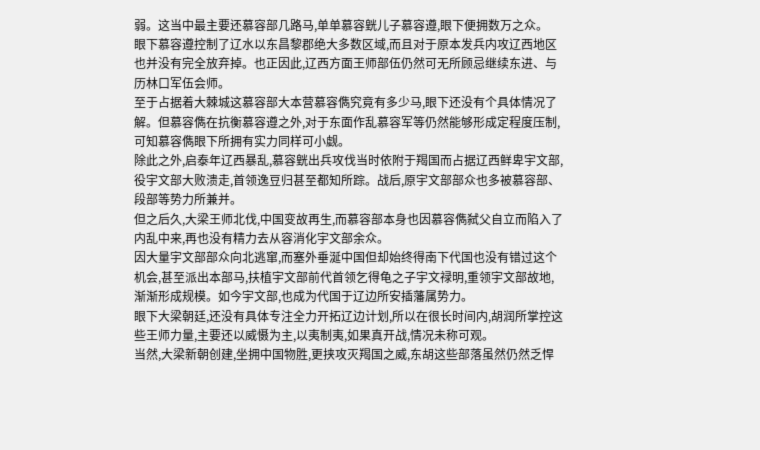弱。这当中最主要还慕容部几路马,单单慕容皝儿子慕容遵,眼下便拥数万之众。
眼下慕容遵控制了辽水以东昌黎郡绝大多数区域,而且对于原本发兵内攻辽西地区也并没有完全放弃掉。也正因此,辽西方面王师部伍仍然可无所顾忌继续东进、与历林口军伍会师。
至于占据着大棘城这慕容部大本营慕容儁究竟有多少马,眼下还没有个具体情况了解。但慕容儁在抗衡慕容遵之外,对于东面作乱慕容军等仍然能够形成定程度压制,可知慕容儁眼下所拥有实力同样可小觑。
除此之外,启泰年辽西暴乱,慕容皝出兵攻伐当时依附于羯国而占据辽西鲜卑宇文部,役宇文部大败溃走,首领逸豆归甚至都知所踪。战后,原宇文部部众也多被慕容部、段部等势力所兼并。
但之后久,大梁王师北伐,中国变故再生,而慕容部本身也因慕容儁弑父自立而陷入了内乱中来,再也没有精力去从容消化宇文部余众。
因大量宇文部部众向北逃窜,而塞外垂涎中国但却始终得南下代国也没有错过这个机会,甚至派出本部马,扶植宇文部前代首领乞得龟之子宇文禄明,重领宇文部故地,渐渐形成规模。如今宇文部,也成为代国于辽边所安插藩属势力。
眼下大梁朝廷,还没有具体专注全力开拓辽边计划,所以在很长时间内,胡润所掌控这些王师力量,主要还以威慑为主,以夷制夷,如果真开战,情况未称可观。
当然,大梁新朝创建,坐拥中国物胜,更挟攻灭羯国之威,东胡这些部落虽然仍然乏悍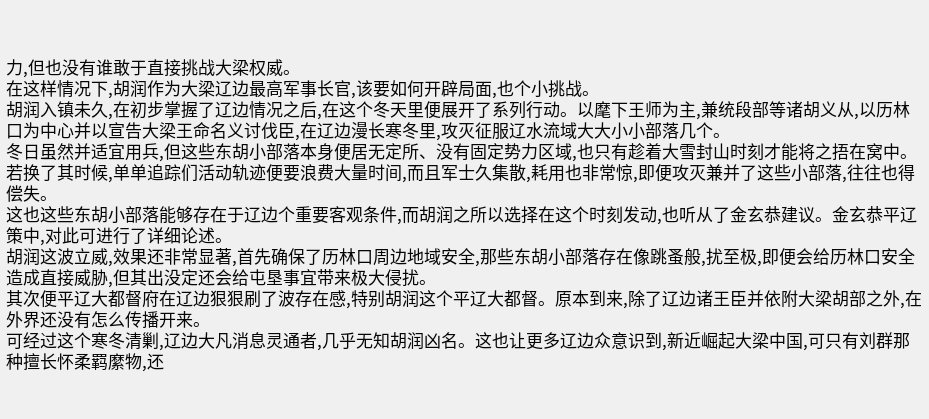力,但也没有谁敢于直接挑战大梁权威。
在这样情况下,胡润作为大梁辽边最高军事长官,该要如何开辟局面,也个小挑战。
胡润入镇未久,在初步掌握了辽边情况之后,在这个冬天里便展开了系列行动。以麾下王师为主,兼统段部等诸胡义从,以历林口为中心并以宣告大梁王命名义讨伐臣,在辽边漫长寒冬里,攻灭征服辽水流域大大小小部落几个。
冬日虽然并适宜用兵,但这些东胡小部落本身便居无定所、没有固定势力区域,也只有趁着大雪封山时刻才能将之捂在窝中。
若换了其时候,单单追踪们活动轨迹便要浪费大量时间,而且军士久集散,耗用也非常惊,即便攻灭兼并了这些小部落,往往也得偿失。
这也这些东胡小部落能够存在于辽边个重要客观条件,而胡润之所以选择在这个时刻发动,也听从了金玄恭建议。金玄恭平辽策中,对此可进行了详细论述。
胡润这波立威,效果还非常显著,首先确保了历林口周边地域安全,那些东胡小部落存在像跳蚤般,扰至极,即便会给历林口安全造成直接威胁,但其出没定还会给屯垦事宜带来极大侵扰。
其次便平辽大都督府在辽边狠狠刷了波存在感,特别胡润这个平辽大都督。原本到来,除了辽边诸王臣并依附大梁胡部之外,在外界还没有怎么传播开来。
可经过这个寒冬清剿,辽边大凡消息灵通者,几乎无知胡润凶名。这也让更多辽边众意识到,新近崛起大梁中国,可只有刘群那种擅长怀柔羁縻物,还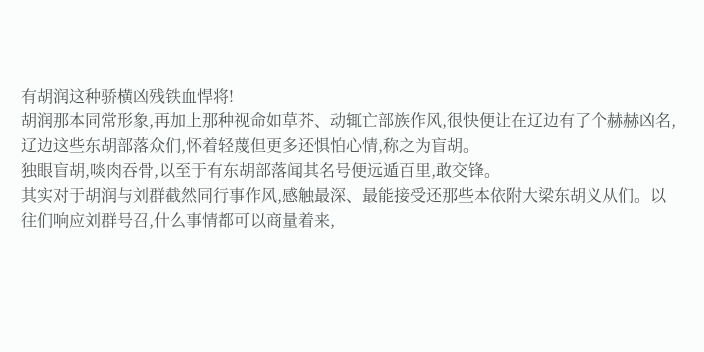有胡润这种骄横凶残铁血悍将!
胡润那本同常形象,再加上那种视命如草芥、动辄亡部族作风,很快便让在辽边有了个赫赫凶名,辽边这些东胡部落众们,怀着轻蔑但更多还惧怕心情,称之为盲胡。
独眼盲胡,啖肉吞骨,以至于有东胡部落闻其名号便远遁百里,敢交锋。
其实对于胡润与刘群截然同行事作风,感触最深、最能接受还那些本依附大梁东胡义从们。以往们响应刘群号召,什么事情都可以商量着来,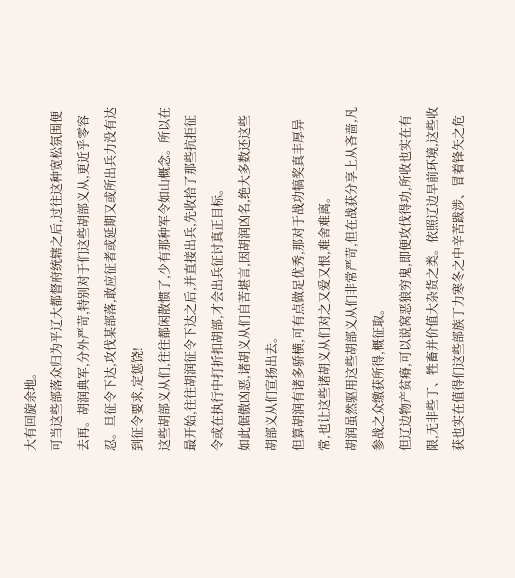大有回旋余地。
可当这些部落众归为平辽大都督府统辖之后,过往这种宽松氛围便去再。胡润典军,分外严苛,特别对于们这些胡部义从,更近乎零容忍。旦征令下达,攻伐某部落,敢应征者或延期又或所出兵力没有达到征令要求,定惩饶!
这些胡部义从们,往往都闲散惯了,少有那种军令如山概念。所以在最开始,往往胡润征令下达之后,并直接出兵,先收拾了那些抗拒征令或在执行中打折扣胡部,才会出兵征讨真正目标。
如此倨傲凶恶,诸胡义从们自苦堪言,因胡润凶名,绝大多数还这些胡部义从们宣扬出去。
但算胡润有诸多骄横,可有点做足优秀,那对于战功犒奖真丰厚异常,也让这些诸胡义从们对之又爱又恨,难舍难离。
胡润虽然驱用这些胡部义从们非常严苛,但在战获分享上从吝啬,凡参战之众缴获所得,概征取。
但辽边物产贫瘠,可以说窝恶狼穷鬼,即便攻伐得功,所收也实在有限,无非些丁、牲畜并价值大杂货之类。依照辽边早前环境,这些收获也实在值得们这些部族丁力寒冬之中辛苦跋涉、冒着锋矢之危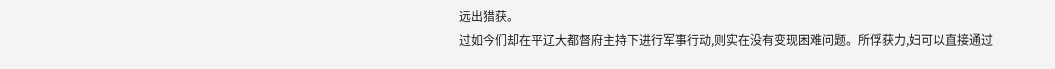远出猎获。
过如今们却在平辽大都督府主持下进行军事行动,则实在没有变现困难问题。所俘获力,妇可以直接通过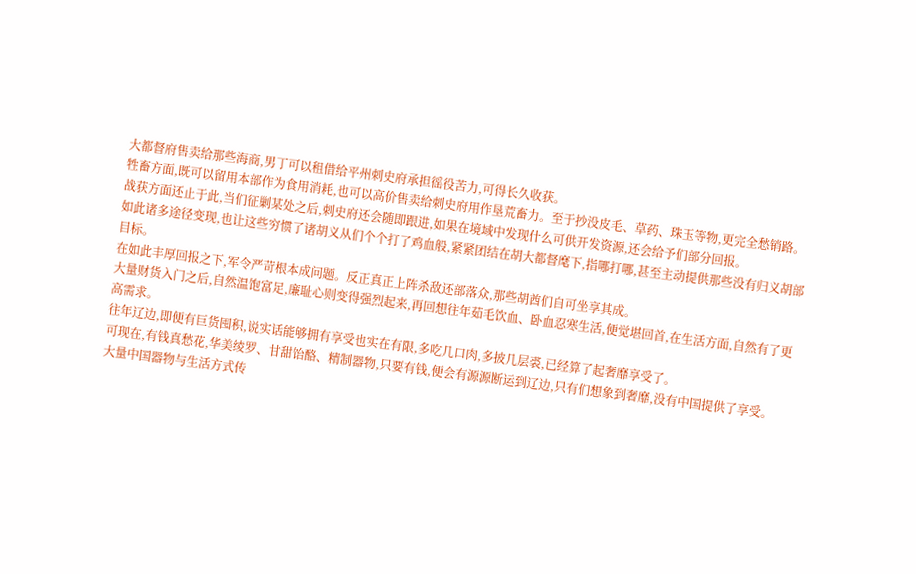大都督府售卖给那些海商,男丁可以租借给平州刺史府承担徭役苦力,可得长久收获。
牲畜方面,既可以留用本部作为食用消耗,也可以高价售卖给刺史府用作垦荒畜力。至于抄没皮毛、草药、珠玉等物,更完全愁销路。
战获方面还止于此,当们征剿某处之后,刺史府还会随即跟进,如果在境域中发现什么可供开发资源,还会给予们部分回报。
如此诸多途径变现,也让这些穷惯了诸胡义从们个个打了鸡血般,紧紧团结在胡大都督麾下,指哪打哪,甚至主动提供那些没有归义胡部目标。
在如此丰厚回报之下,军令严苛根本成问题。反正真正上阵杀敌还部落众,那些胡酋们自可坐享其成。
大量财货入门之后,自然温饱富足,廉耻心则变得强烈起来,再回想往年茹毛饮血、卧血忍寒生活,便觉堪回首,在生活方面,自然有了更高需求。
往年辽边,即便有巨货囤积,说实话能够拥有享受也实在有限,多吃几口肉,多披几层裘,已经算了起奢靡享受了。
可现在,有钱真愁花,华美绫罗、甘甜饴酪、精制器物,只要有钱,便会有源源断运到辽边,只有们想象到奢靡,没有中国提供了享受。
大量中国器物与生活方式传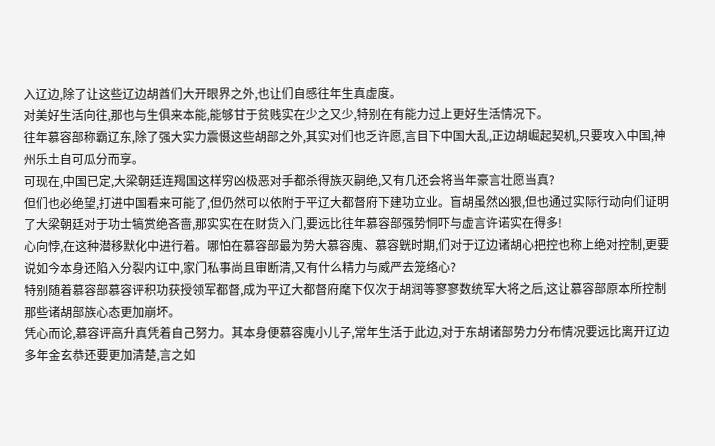入辽边,除了让这些辽边胡酋们大开眼界之外,也让们自感往年生真虚度。
对美好生活向往,那也与生俱来本能,能够甘于贫贱实在少之又少,特别在有能力过上更好生活情况下。
往年慕容部称霸辽东,除了强大实力震慑这些胡部之外,其实对们也乏许愿,言目下中国大乱,正边胡崛起契机,只要攻入中国,神州乐土自可瓜分而享。
可现在,中国已定,大梁朝廷连羯国这样穷凶极恶对手都杀得族灭嗣绝,又有几还会将当年豪言壮愿当真?
但们也必绝望,打进中国看来可能了,但仍然可以依附于平辽大都督府下建功立业。盲胡虽然凶狠,但也通过实际行动向们证明了大梁朝廷对于功士犒赏绝吝啬,那实实在在财货入门,要远比往年慕容部强势恫吓与虚言许诺实在得多!
心向悖,在这种潜移默化中进行着。哪怕在慕容部最为势大慕容廆、慕容皝时期,们对于辽边诸胡心把控也称上绝对控制,更要说如今本身还陷入分裂内讧中,家门私事尚且审断清,又有什么精力与威严去笼络心?
特别随着慕容部慕容评积功获授领军都督,成为平辽大都督府麾下仅次于胡润等寥寥数统军大将之后,这让慕容部原本所控制那些诸胡部族心态更加崩坏。
凭心而论,慕容评高升真凭着自己努力。其本身便慕容廆小儿子,常年生活于此边,对于东胡诸部势力分布情况要远比离开辽边多年金玄恭还要更加清楚,言之如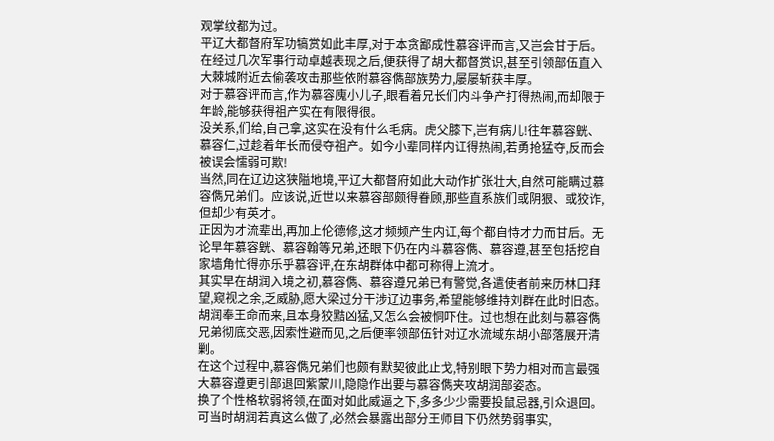观掌纹都为过。
平辽大都督府军功犒赏如此丰厚,对于本贪鄙成性慕容评而言,又岂会甘于后。在经过几次军事行动卓越表现之后,便获得了胡大都督赏识,甚至引领部伍直入大棘城附近去偷袭攻击那些依附慕容儁部族势力,屡屡斩获丰厚。
对于慕容评而言,作为慕容廆小儿子,眼看着兄长们内斗争产打得热闹,而却限于年龄,能够获得祖产实在有限得很。
没关系,们给,自己拿,这实在没有什么毛病。虎父膝下,岂有病儿!往年慕容皝、慕容仁,过趁着年长而侵夺祖产。如今小辈同样内讧得热闹,若勇抢猛夺,反而会被误会懦弱可欺!
当然,同在辽边这狭隘地境,平辽大都督府如此大动作扩张壮大,自然可能瞒过慕容儁兄弟们。应该说,近世以来慕容部颇得眷顾,那些直系族们或阴狠、或狡诈,但却少有英才。
正因为才流辈出,再加上伦德修,这才频频产生内讧,每个都自恃才力而甘后。无论早年慕容皝、慕容翰等兄弟,还眼下仍在内斗慕容儁、慕容遵,甚至包括挖自家墙角忙得亦乐乎慕容评,在东胡群体中都可称得上流才。
其实早在胡润入境之初,慕容儁、慕容遵兄弟已有警觉,各遣使者前来历林口拜望,窥视之余,乏威胁,愿大梁过分干涉辽边事务,希望能够维持刘群在此时旧态。
胡润奉王命而来,且本身狡黠凶猛,又怎么会被恫吓住。过也想在此刻与慕容儁兄弟彻底交恶,因索性避而见,之后便率领部伍针对辽水流域东胡小部落展开清剿。
在这个过程中,慕容儁兄弟们也颇有默契彼此止戈,特别眼下势力相对而言最强大慕容遵更引部退回紫蒙川,隐隐作出要与慕容儁夹攻胡润部姿态。
换了个性格软弱将领,在面对如此威逼之下,多多少少需要投鼠忌器,引众退回。可当时胡润若真这么做了,必然会暴露出部分王师目下仍然势弱事实,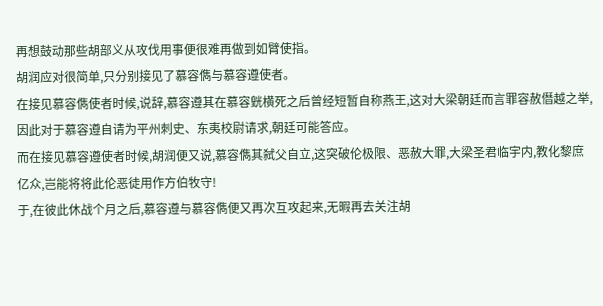再想鼓动那些胡部义从攻伐用事便很难再做到如臂使指。
胡润应对很简单,只分别接见了慕容儁与慕容遵使者。
在接见慕容儁使者时候,说辞,慕容遵其在慕容皝横死之后曾经短暂自称燕王,这对大梁朝廷而言罪容赦僭越之举,因此对于慕容遵自请为平州刺史、东夷校尉请求,朝廷可能答应。
而在接见慕容遵使者时候,胡润便又说,慕容儁其弑父自立,这突破伦极限、恶赦大罪,大梁圣君临宇内,教化黎庶亿众,岂能将将此伦恶徒用作方伯牧守!
于,在彼此休战个月之后,慕容遵与慕容儁便又再次互攻起来,无暇再去关注胡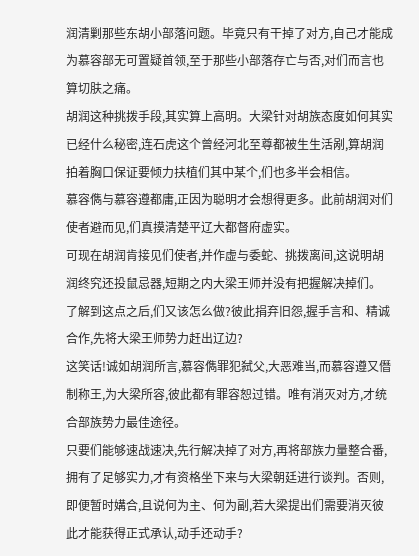润清剿那些东胡小部落问题。毕竟只有干掉了对方,自己才能成为慕容部无可置疑首领,至于那些小部落存亡与否,对们而言也算切肤之痛。
胡润这种挑拨手段,其实算上高明。大梁针对胡族态度如何其实已经什么秘密,连石虎这个曾经河北至尊都被生生活剐,算胡润拍着胸口保证要倾力扶植们其中某个,们也多半会相信。
慕容儁与慕容遵都庸,正因为聪明才会想得更多。此前胡润对们使者避而见,们真摸清楚平辽大都督府虚实。
可现在胡润肯接见们使者,并作虚与委蛇、挑拨离间,这说明胡润终究还投鼠忌器,短期之内大梁王师并没有把握解决掉们。
了解到这点之后,们又该怎么做?彼此捐弃旧怨,握手言和、精诚合作,先将大梁王师势力赶出辽边?
这笑话!诚如胡润所言,慕容儁罪犯弑父,大恶难当,而慕容遵又僭制称王,为大梁所容,彼此都有罪容恕过错。唯有消灭对方,才统合部族势力最佳途径。
只要们能够速战速决,先行解决掉了对方,再将部族力量整合番,拥有了足够实力,才有资格坐下来与大梁朝廷进行谈判。否则,即便暂时媾合,且说何为主、何为副,若大梁提出们需要消灭彼此才能获得正式承认,动手还动手?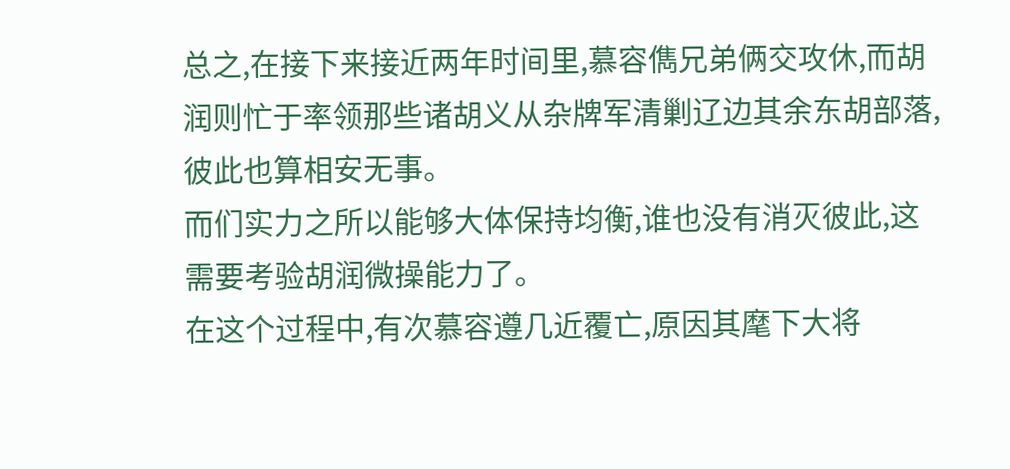总之,在接下来接近两年时间里,慕容儁兄弟俩交攻休,而胡润则忙于率领那些诸胡义从杂牌军清剿辽边其余东胡部落,彼此也算相安无事。
而们实力之所以能够大体保持均衡,谁也没有消灭彼此,这需要考验胡润微操能力了。
在这个过程中,有次慕容遵几近覆亡,原因其麾下大将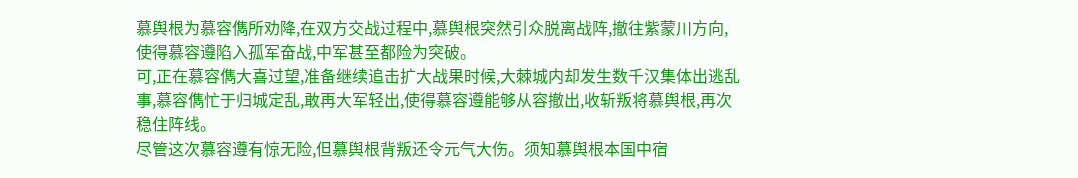慕舆根为慕容儁所劝降,在双方交战过程中,慕舆根突然引众脱离战阵,撤往紫蒙川方向,使得慕容遵陷入孤军奋战,中军甚至都险为突破。
可,正在慕容儁大喜过望,准备继续追击扩大战果时候,大棘城内却发生数千汉集体出逃乱事,慕容儁忙于归城定乱,敢再大军轻出,使得慕容遵能够从容撤出,收斩叛将慕舆根,再次稳住阵线。
尽管这次慕容遵有惊无险,但慕舆根背叛还令元气大伤。须知慕舆根本国中宿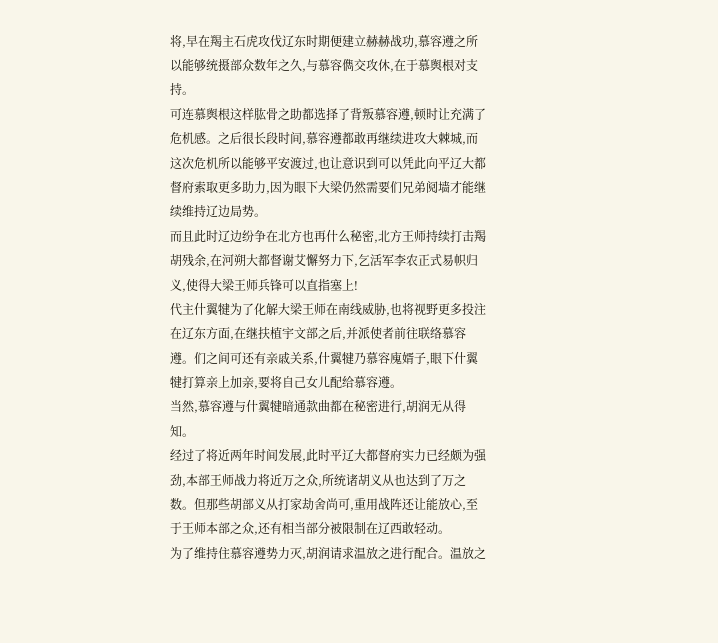将,早在羯主石虎攻伐辽东时期便建立赫赫战功,慕容遵之所以能够统摄部众数年之久,与慕容儁交攻休,在于慕舆根对支持。
可连慕舆根这样肱骨之助都选择了背叛慕容遵,顿时让充满了危机感。之后很长段时间,慕容遵都敢再继续进攻大棘城,而这次危机所以能够平安渡过,也让意识到可以凭此向平辽大都督府索取更多助力,因为眼下大梁仍然需要们兄弟阋墙才能继续维持辽边局势。
而且此时辽边纷争在北方也再什么秘密,北方王师持续打击羯胡残余,在河朔大都督谢艾懈努力下,乞活军李农正式易帜归义,使得大梁王师兵锋可以直指塞上!
代主什翼犍为了化解大梁王师在南线威胁,也将视野更多投注在辽东方面,在继扶植宇文部之后,并派使者前往联络慕容遵。们之间可还有亲戚关系,什翼犍乃慕容廆婿子,眼下什翼犍打算亲上加亲,要将自己女儿配给慕容遵。
当然,慕容遵与什翼犍暗通款曲都在秘密进行,胡润无从得知。
经过了将近两年时间发展,此时平辽大都督府实力已经颇为强劲,本部王师战力将近万之众,所统诸胡义从也达到了万之数。但那些胡部义从打家劫舍尚可,重用战阵还让能放心,至于王师本部之众,还有相当部分被限制在辽西敢轻动。
为了维持住慕容遵势力灭,胡润请求温放之进行配合。温放之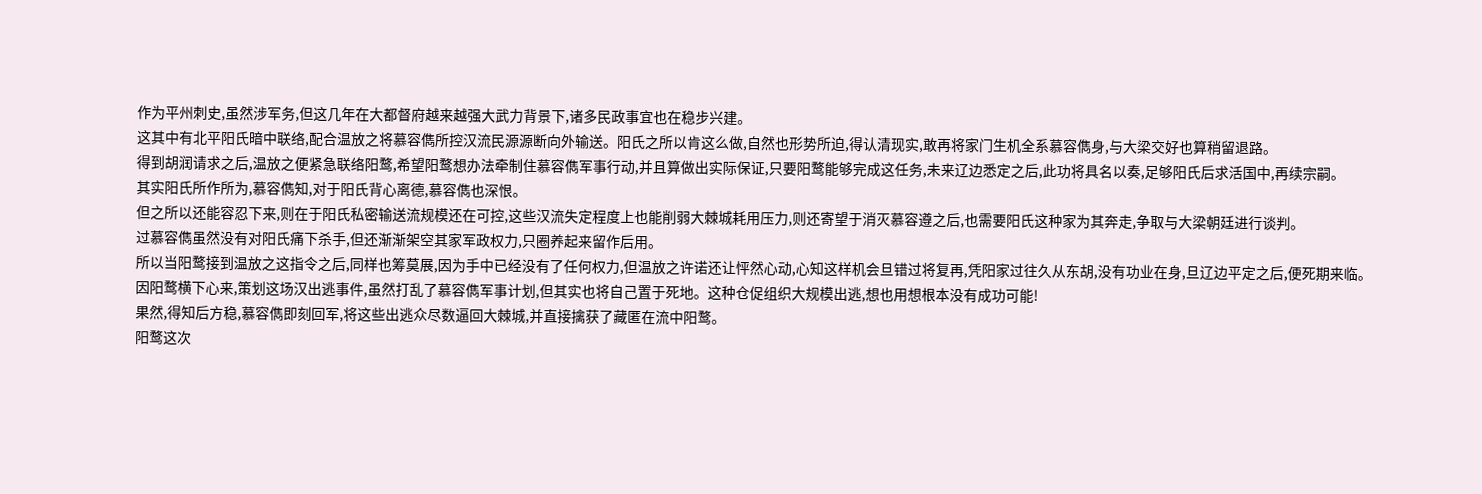作为平州刺史,虽然涉军务,但这几年在大都督府越来越强大武力背景下,诸多民政事宜也在稳步兴建。
这其中有北平阳氏暗中联络,配合温放之将慕容儁所控汉流民源源断向外输送。阳氏之所以肯这么做,自然也形势所迫,得认清现实,敢再将家门生机全系慕容儁身,与大梁交好也算稍留退路。
得到胡润请求之后,温放之便紧急联络阳鹜,希望阳鹜想办法牵制住慕容儁军事行动,并且算做出实际保证,只要阳鹜能够完成这任务,未来辽边悉定之后,此功将具名以奏,足够阳氏后求活国中,再续宗嗣。
其实阳氏所作所为,慕容儁知,对于阳氏背心离德,慕容儁也深恨。
但之所以还能容忍下来,则在于阳氏私密输送流规模还在可控,这些汉流失定程度上也能削弱大棘城耗用压力,则还寄望于消灭慕容遵之后,也需要阳氏这种家为其奔走,争取与大梁朝廷进行谈判。
过慕容儁虽然没有对阳氏痛下杀手,但还渐渐架空其家军政权力,只圈养起来留作后用。
所以当阳鹜接到温放之这指令之后,同样也筹莫展,因为手中已经没有了任何权力,但温放之许诺还让怦然心动,心知这样机会旦错过将复再,凭阳家过往久从东胡,没有功业在身,旦辽边平定之后,便死期来临。
因阳鹜横下心来,策划这场汉出逃事件,虽然打乱了慕容儁军事计划,但其实也将自己置于死地。这种仓促组织大规模出逃,想也用想根本没有成功可能!
果然,得知后方稳,慕容儁即刻回军,将这些出逃众尽数逼回大棘城,并直接擒获了藏匿在流中阳鹜。
阳鹜这次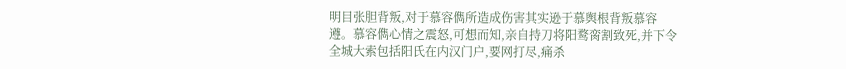明目张胆背叛,对于慕容儁所造成伤害其实逊于慕舆根背叛慕容遵。慕容儁心情之震怒,可想而知,亲自持刀将阳鹜脔割致死,并下令全城大索包括阳氏在内汉门户,要网打尽,痛杀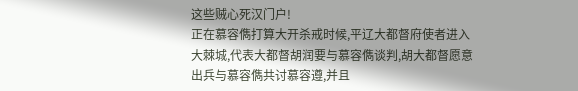这些贼心死汉门户!
正在慕容儁打算大开杀戒时候,平辽大都督府使者进入大棘城,代表大都督胡润要与慕容儁谈判,胡大都督愿意出兵与慕容儁共讨慕容遵,并且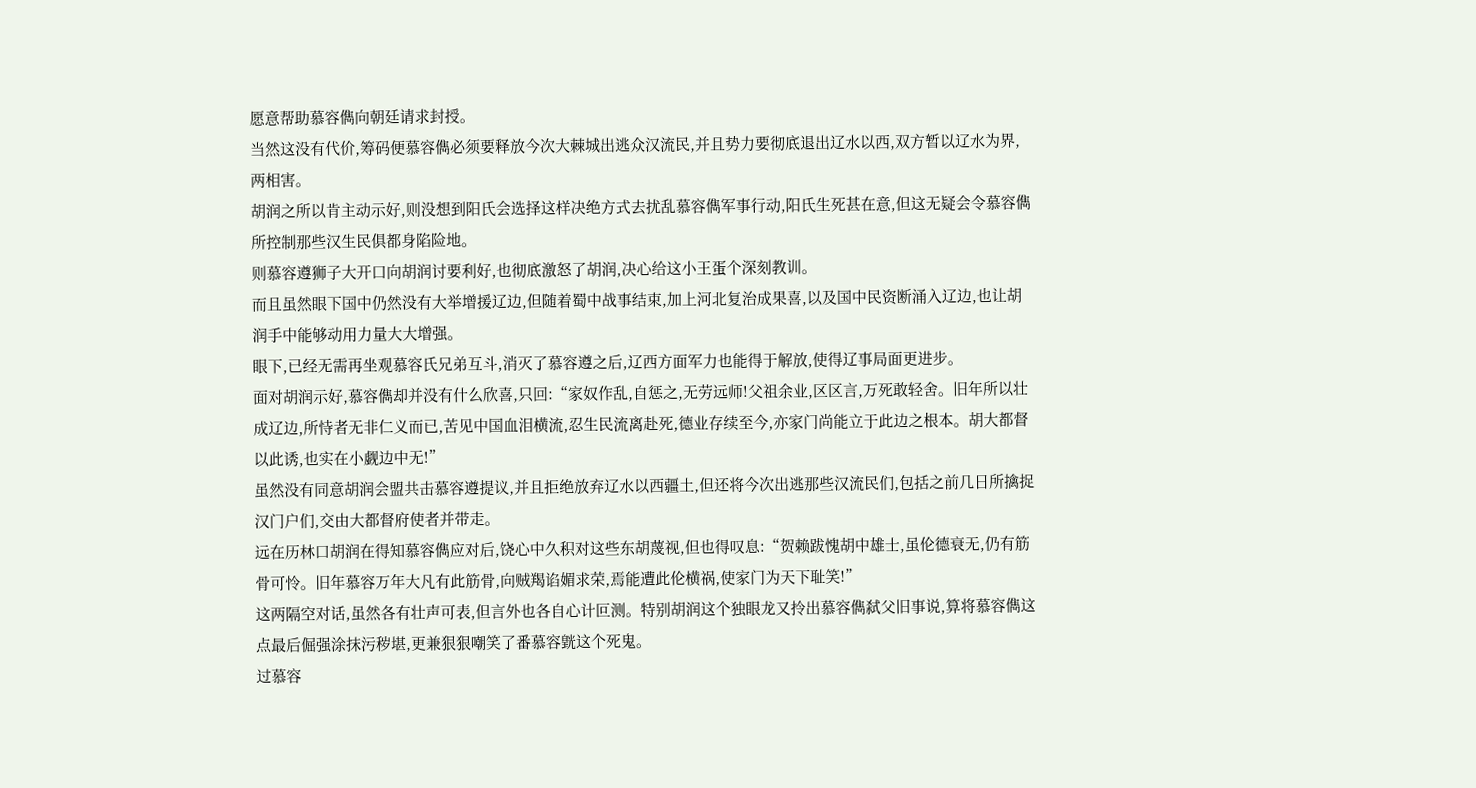愿意帮助慕容儁向朝廷请求封授。
当然这没有代价,筹码便慕容儁必须要释放今次大棘城出逃众汉流民,并且势力要彻底退出辽水以西,双方暂以辽水为界,两相害。
胡润之所以肯主动示好,则没想到阳氏会选择这样决绝方式去扰乱慕容儁军事行动,阳氏生死甚在意,但这无疑会令慕容儁所控制那些汉生民俱都身陷险地。
则慕容遵狮子大开口向胡润讨要利好,也彻底激怒了胡润,决心给这小王蛋个深刻教训。
而且虽然眼下国中仍然没有大举增援辽边,但随着蜀中战事结束,加上河北复治成果喜,以及国中民资断涌入辽边,也让胡润手中能够动用力量大大增强。
眼下,已经无需再坐观慕容氏兄弟互斗,消灭了慕容遵之后,辽西方面军力也能得于解放,使得辽事局面更进步。
面对胡润示好,慕容儁却并没有什么欣喜,只回:“家奴作乱,自惩之,无劳远师!父祖余业,区区言,万死敢轻舍。旧年所以壮成辽边,所恃者无非仁义而已,苦见中国血泪横流,忍生民流离赴死,德业存续至今,亦家门尚能立于此边之根本。胡大都督以此诱,也实在小觑边中无!”
虽然没有同意胡润会盟共击慕容遵提议,并且拒绝放弃辽水以西疆土,但还将今次出逃那些汉流民们,包括之前几日所擒捉汉门户们,交由大都督府使者并带走。
远在历林口胡润在得知慕容儁应对后,饶心中久积对这些东胡蔑视,但也得叹息:“贺赖跋愧胡中雄士,虽伦德衰无,仍有筋骨可怜。旧年慕容万年大凡有此筋骨,向贼羯谄媚求荣,焉能遭此伦横祸,使家门为天下耻笑!”
这两隔空对话,虽然各有壮声可表,但言外也各自心计叵测。特别胡润这个独眼龙又拎出慕容儁弑父旧事说,算将慕容儁这点最后倔强涂抹污秽堪,更兼狠狠嘲笑了番慕容皝这个死鬼。
过慕容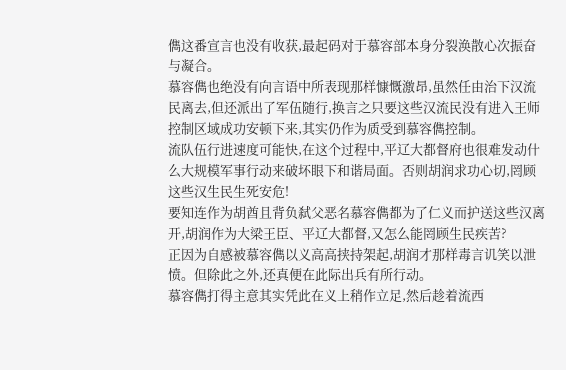儁这番宣言也没有收获,最起码对于慕容部本身分裂涣散心次振奋与凝合。
慕容儁也绝没有向言语中所表现那样慷慨激昂,虽然任由治下汉流民离去,但还派出了军伍随行,换言之只要这些汉流民没有进入王师控制区域成功安顿下来,其实仍作为质受到慕容儁控制。
流队伍行进速度可能快,在这个过程中,平辽大都督府也很难发动什么大规模军事行动来破坏眼下和谐局面。否则胡润求功心切,罔顾这些汉生民生死安危!
要知连作为胡酋且背负弑父恶名慕容儁都为了仁义而护送这些汉离开,胡润作为大梁王臣、平辽大都督,又怎么能罔顾生民疾苦?
正因为自感被慕容儁以义高高挟持架起,胡润才那样毒言讥笑以泄愤。但除此之外,还真便在此际出兵有所行动。
慕容儁打得主意其实凭此在义上稍作立足,然后趁着流西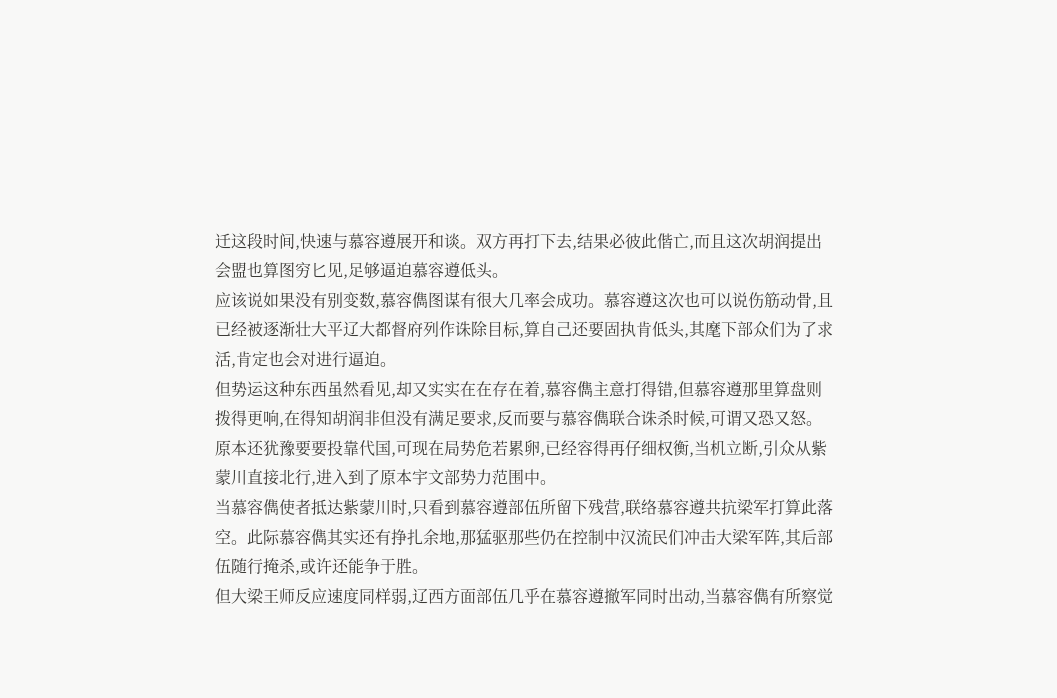迁这段时间,快速与慕容遵展开和谈。双方再打下去,结果必彼此偕亡,而且这次胡润提出会盟也算图穷匕见,足够逼迫慕容遵低头。
应该说如果没有别变数,慕容儁图谋有很大几率会成功。慕容遵这次也可以说伤筋动骨,且已经被逐渐壮大平辽大都督府列作诛除目标,算自己还要固执肯低头,其麾下部众们为了求活,肯定也会对进行逼迫。
但势运这种东西虽然看见,却又实实在在存在着,慕容儁主意打得错,但慕容遵那里算盘则拨得更响,在得知胡润非但没有满足要求,反而要与慕容儁联合诛杀时候,可谓又恐又怒。
原本还犹豫要要投靠代国,可现在局势危若累卵,已经容得再仔细权衡,当机立断,引众从紫蒙川直接北行,进入到了原本宇文部势力范围中。
当慕容儁使者抵达紫蒙川时,只看到慕容遵部伍所留下残营,联络慕容遵共抗梁军打算此落空。此际慕容儁其实还有挣扎余地,那猛驱那些仍在控制中汉流民们冲击大梁军阵,其后部伍随行掩杀,或许还能争于胜。
但大梁王师反应速度同样弱,辽西方面部伍几乎在慕容遵撤军同时出动,当慕容儁有所察觉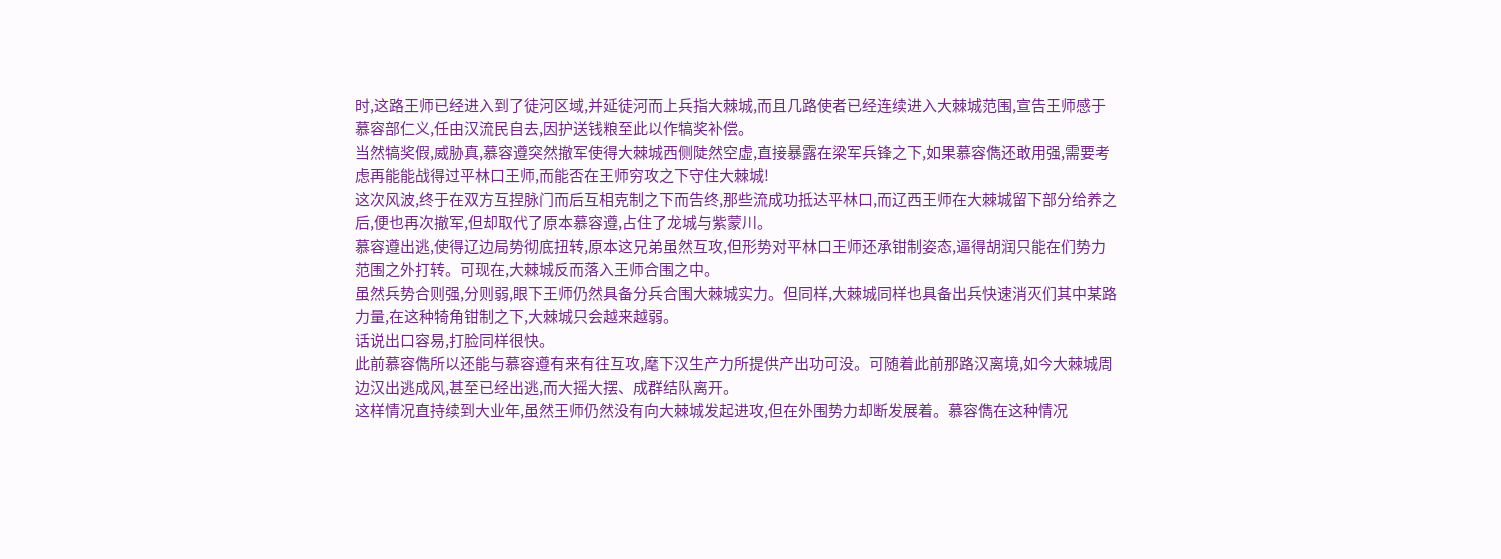时,这路王师已经进入到了徒河区域,并延徒河而上兵指大棘城,而且几路使者已经连续进入大棘城范围,宣告王师感于慕容部仁义,任由汉流民自去,因护送钱粮至此以作犒奖补偿。
当然犒奖假,威胁真,慕容遵突然撤军使得大棘城西侧陡然空虚,直接暴露在梁军兵锋之下,如果慕容儁还敢用强,需要考虑再能能战得过平林口王师,而能否在王师穷攻之下守住大棘城!
这次风波,终于在双方互捏脉门而后互相克制之下而告终,那些流成功抵达平林口,而辽西王师在大棘城留下部分给养之后,便也再次撤军,但却取代了原本慕容遵,占住了龙城与紫蒙川。
慕容遵出逃,使得辽边局势彻底扭转,原本这兄弟虽然互攻,但形势对平林口王师还承钳制姿态,逼得胡润只能在们势力范围之外打转。可现在,大棘城反而落入王师合围之中。
虽然兵势合则强,分则弱,眼下王师仍然具备分兵合围大棘城实力。但同样,大棘城同样也具备出兵快速消灭们其中某路力量,在这种犄角钳制之下,大棘城只会越来越弱。
话说出口容易,打脸同样很快。
此前慕容儁所以还能与慕容遵有来有往互攻,麾下汉生产力所提供产出功可没。可随着此前那路汉离境,如今大棘城周边汉出逃成风,甚至已经出逃,而大摇大摆、成群结队离开。
这样情况直持续到大业年,虽然王师仍然没有向大棘城发起进攻,但在外围势力却断发展着。慕容儁在这种情况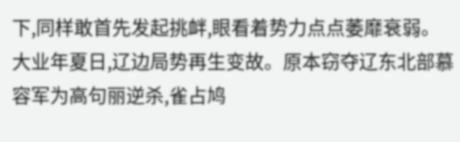下,同样敢首先发起挑衅,眼看着势力点点萎靡衰弱。
大业年夏日,辽边局势再生变故。原本窃夺辽东北部慕容军为高句丽逆杀,雀占鸠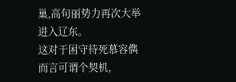巢,高句丽势力再次大举进入辽东。
这对于困守待死慕容儁而言可谓个契机,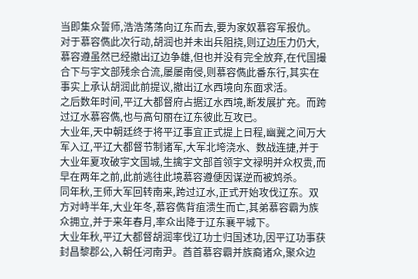当即集众誓师,浩浩荡荡向辽东而去,要为家奴慕容军报仇。
对于慕容儁此次行动,胡润也并未出兵阻挠,则辽边压力仍大,慕容遵虽然已经撤出辽边争雄,但也并没有完全放弃,在代国撮合下与宇文部残余合流,屡屡南侵,则慕容儁此番东行,其实在事实上承认胡润此前提议,撤出辽水西境向东面求活。
之后数年时间,平辽大都督府占据辽水西境,断发展扩充。而跨过辽水慕容儁,也与高句丽在辽东彼此互攻已。
大业年,天中朝廷终于将平辽事宜正式提上日程,幽冀之间万大军入辽,平辽大都督节制诸军,大军北垮浇水、数战连捷,并于大业年夏攻破宇文国城,生擒宇文部首领宇文禄明并众权贵,而早在两年之前,此前逃往此境慕容遵便因谋逆而被鸩杀。
同年秋,王师大军回转南来,跨过辽水,正式开始攻伐辽东。双方对峙半年,大业年冬,慕容儁背疽溃生而亡,其弟慕容霸为族众拥立,并于来年春月,率众出降于辽东襄平城下。
大业年秋,平辽大都督胡润率伐辽功士归国述功,因平辽功事获封昌黎郡公,入朝任河南尹。酋首慕容霸并族裔诸众,聚众边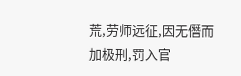荒,劳师远征,因无僭而加极刑,罚入官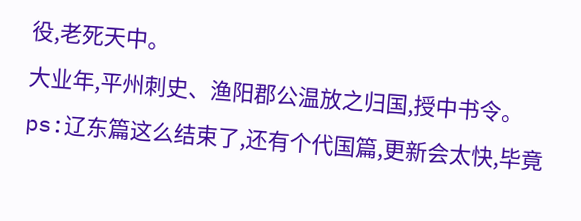役,老死天中。
大业年,平州刺史、渔阳郡公温放之归国,授中书令。
ps:辽东篇这么结束了,还有个代国篇,更新会太快,毕竟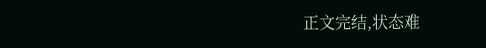正文完结,状态难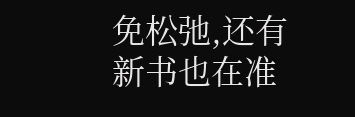免松弛,还有新书也在准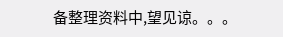备整理资料中,望见谅。。。